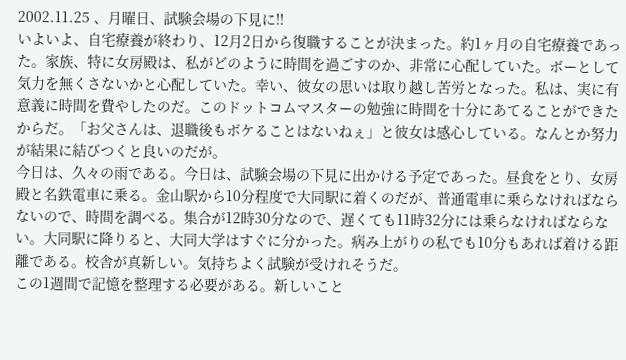2002.11.25 、月曜日、試験会場の下見に!!
いよいよ、自宅療養が終わり、12月2日から復職することが決まった。約1ヶ月の自宅療養であった。家族、特に女房殿は、私がどのように時間を過ごすのか、非常に心配していた。ボーとして気力を無くさないかと心配していた。幸い、彼女の思いは取り越し苦労となった。私は、実に有意義に時間を費やしたのだ。このドットコムマスターの勉強に時間を十分にあてることができたからだ。「お父さんは、退職後もボケることはないねぇ」と彼女は感心している。なんとか努力が結果に結びつくと良いのだが。
今日は、久々の雨である。今日は、試験会場の下見に出かける予定であった。昼食をとり、女房殿と名鉄電車に乗る。金山駅から10分程度で大同駅に着くのだが、普通電車に乗らなければならないので、時間を調べる。集合が12時30分なので、遅くても11時32分には乗らなければならない。大同駅に降りると、大同大学はすぐに分かった。病み上がりの私でも10分もあれば着ける距離である。校舎が真新しい。気持ちよく試験が受けれそうだ。
この1週間で記憶を整理する必要がある。新しいこと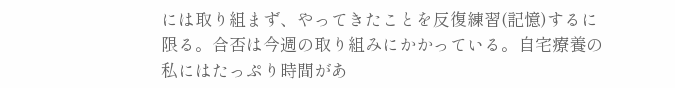には取り組まず、やってきたことを反復練習(記憶)するに限る。合否は今週の取り組みにかかっている。自宅療養の私にはたっぷり時間があ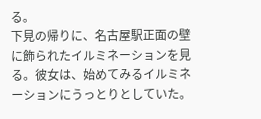る。
下見の帰りに、名古屋駅正面の壁に飾られたイルミネーションを見る。彼女は、始めてみるイルミネーションにうっとりとしていた。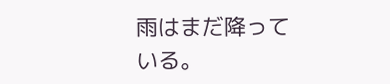雨はまだ降っている。